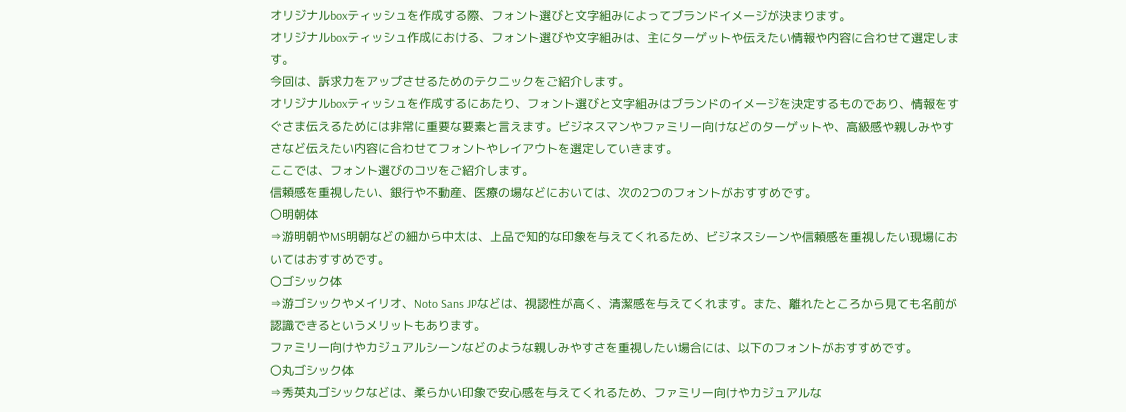オリジナルboxティッシュを作成する際、フォント選びと文字組みによってブランドイメージが決まります。
オリジナルboxティッシュ作成における、フォント選びや文字組みは、主にターゲットや伝えたい情報や内容に合わせて選定します。
今回は、訴求力をアップさせるためのテクニックをご紹介します。
オリジナルboxティッシュを作成するにあたり、フォント選びと文字組みはブランドのイメージを決定するものであり、情報をすぐさま伝えるためには非常に重要な要素と言えます。ビジネスマンやファミリー向けなどのターゲットや、高級感や親しみやすさなど伝えたい内容に合わせてフォントやレイアウトを選定していきます。
ここでは、フォント選びのコツをご紹介します。
信頼感を重視したい、銀行や不動産、医療の場などにおいては、次の2つのフォントがおすすめです。
〇明朝体
⇒游明朝やMS明朝などの細から中太は、上品で知的な印象を与えてくれるため、ビジネスシーンや信頼感を重視したい現場においてはおすすめです。
〇ゴシック体
⇒游ゴシックやメイリオ、Noto Sans JPなどは、視認性が高く、清潔感を与えてくれます。また、離れたところから見ても名前が認識できるというメリットもあります。
ファミリー向けやカジュアルシーンなどのような親しみやすさを重視したい場合には、以下のフォントがおすすめです。
〇丸ゴシック体
⇒秀英丸ゴシックなどは、柔らかい印象で安心感を与えてくれるため、ファミリー向けやカジュアルな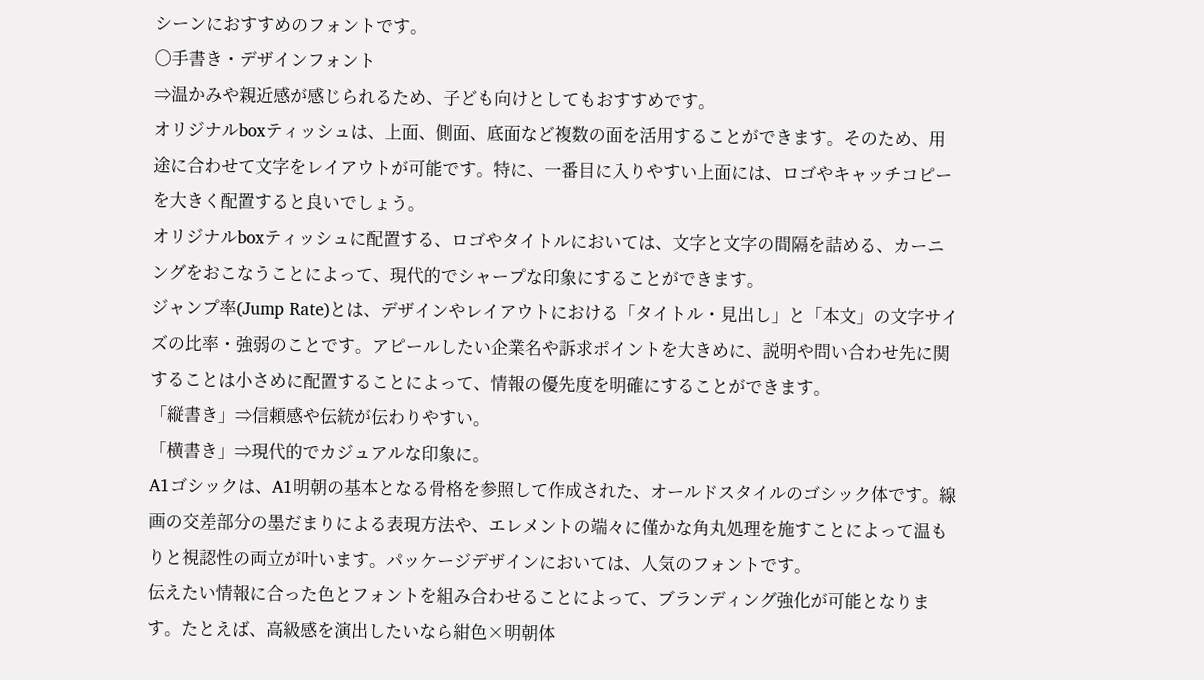シーンにおすすめのフォントです。
〇手書き・デザインフォント
⇒温かみや親近感が感じられるため、子ども向けとしてもおすすめです。
オリジナルboxティッシュは、上面、側面、底面など複数の面を活用することができます。そのため、用途に合わせて文字をレイアウトが可能です。特に、一番目に入りやすい上面には、ロゴやキャッチコピーを大きく配置すると良いでしょう。
オリジナルboxティッシュに配置する、ロゴやタイトルにおいては、文字と文字の間隔を詰める、カーニングをおこなうことによって、現代的でシャープな印象にすることができます。
ジャンプ率(Jump Rate)とは、デザインやレイアウトにおける「タイトル・見出し」と「本文」の文字サイズの比率・強弱のことです。アピールしたい企業名や訴求ポイントを大きめに、説明や問い合わせ先に関することは小さめに配置することによって、情報の優先度を明確にすることができます。
「縦書き」⇒信頼感や伝統が伝わりやすい。
「横書き」⇒現代的でカジュアルな印象に。
A1ゴシックは、A1明朝の基本となる骨格を参照して作成された、オールドスタイルのゴシック体です。線画の交差部分の墨だまりによる表現方法や、エレメントの端々に僅かな角丸処理を施すことによって温もりと視認性の両立が叶います。パッケージデザインにおいては、人気のフォントです。
伝えたい情報に合った色とフォントを組み合わせることによって、ブランディング強化が可能となります。たとえば、高級感を演出したいなら紺色×明朝体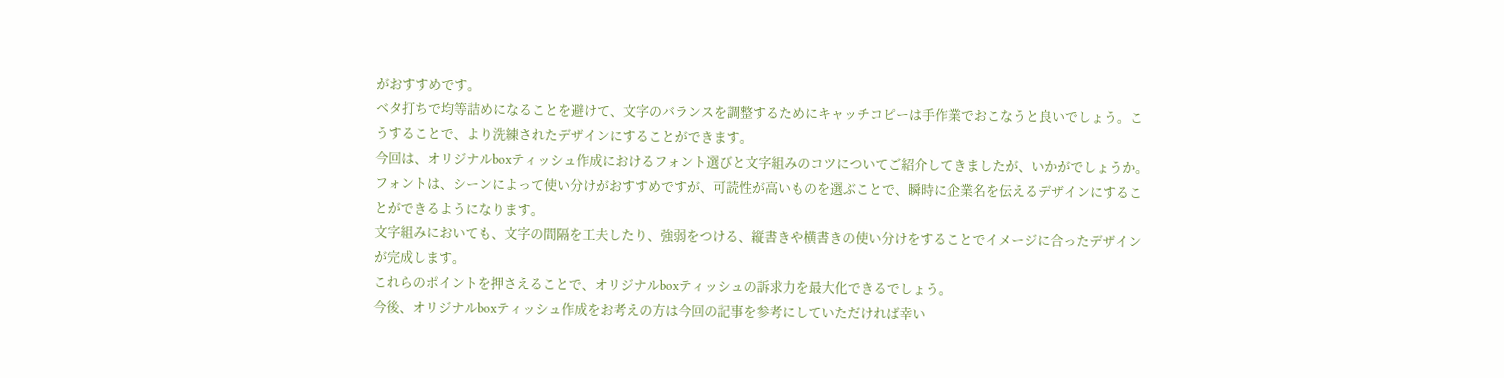がおすすめです。
ベタ打ちで均等詰めになることを避けて、文字のバランスを調整するためにキャッチコピーは手作業でおこなうと良いでしょう。こうすることで、より洗練されたデザインにすることができます。
今回は、オリジナルboxティッシュ作成におけるフォント選びと文字組みのコツについてご紹介してきましたが、いかがでしょうか。
フォントは、シーンによって使い分けがおすすめですが、可読性が高いものを選ぶことで、瞬時に企業名を伝えるデザインにすることができるようになります。
文字組みにおいても、文字の間隔を工夫したり、強弱をつける、縦書きや横書きの使い分けをすることでイメージに合ったデザインが完成します。
これらのポイントを押さえることで、オリジナルboxティッシュの訴求力を最大化できるでしょう。
今後、オリジナルboxティッシュ作成をお考えの方は今回の記事を参考にしていただければ幸い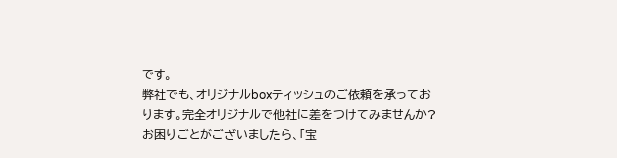です。
弊社でも、オリジナルboxティッシュのご依頼を承っております。完全オリジナルで他社に差をつけてみませんか?
お困りごとがございましたら、「宝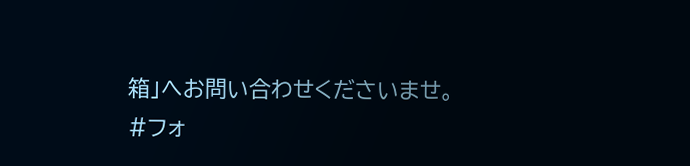箱」へお問い合わせくださいませ。
#フォ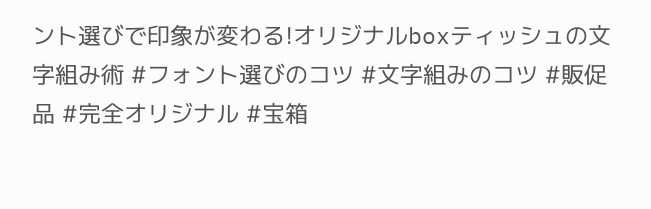ント選びで印象が変わる!オリジナルboxティッシュの文字組み術 #フォント選びのコツ #文字組みのコツ #販促品 #完全オリジナル #宝箱